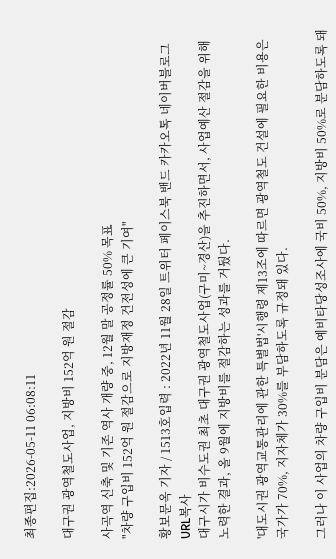최종편집:2026-05-11 06:08:11

대구권 광역철도사업, 지방비 152억 원 절감

사곡역 신축 및 기존 역사 개량 중, 12월 말 공정률 50% 목표
"차량 구입비 152억 원 절감으로 지방재정 건전성에 큰 기여"

황보문옥 기자 / 1513호입력 : 2022년 11월 28일 트위터 페이스북 밴드 카카오톡 네이버블로그 URL복사
대구시가 비수도권 최초 대구권 광역철도사업(구미~경산)을 추진하면서, 사업예산 절감을 위해 노력한 결과, 올 9월에 지방비를 절감하는 성과를 거뒀다.

'대도시권 광역교통관리에 관한 특별법'시행령 제13조에 따르면 광역철도 건설에 필요한 비용은 국가가 70%, 지자체가 30%를 부담하도록 규정돼 있다.

그러나 이 사업의 차량 구입비 분담은 예비타당성조사에 국비 50%, 지방비 50%로 분담하도록 돼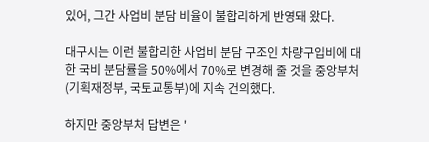있어, 그간 사업비 분담 비율이 불합리하게 반영돼 왔다.

대구시는 이런 불합리한 사업비 분담 구조인 차량구입비에 대한 국비 분담률을 50%에서 70%로 변경해 줄 것을 중앙부처(기획재정부, 국토교통부)에 지속 건의했다.

하지만 중앙부처 답변은 '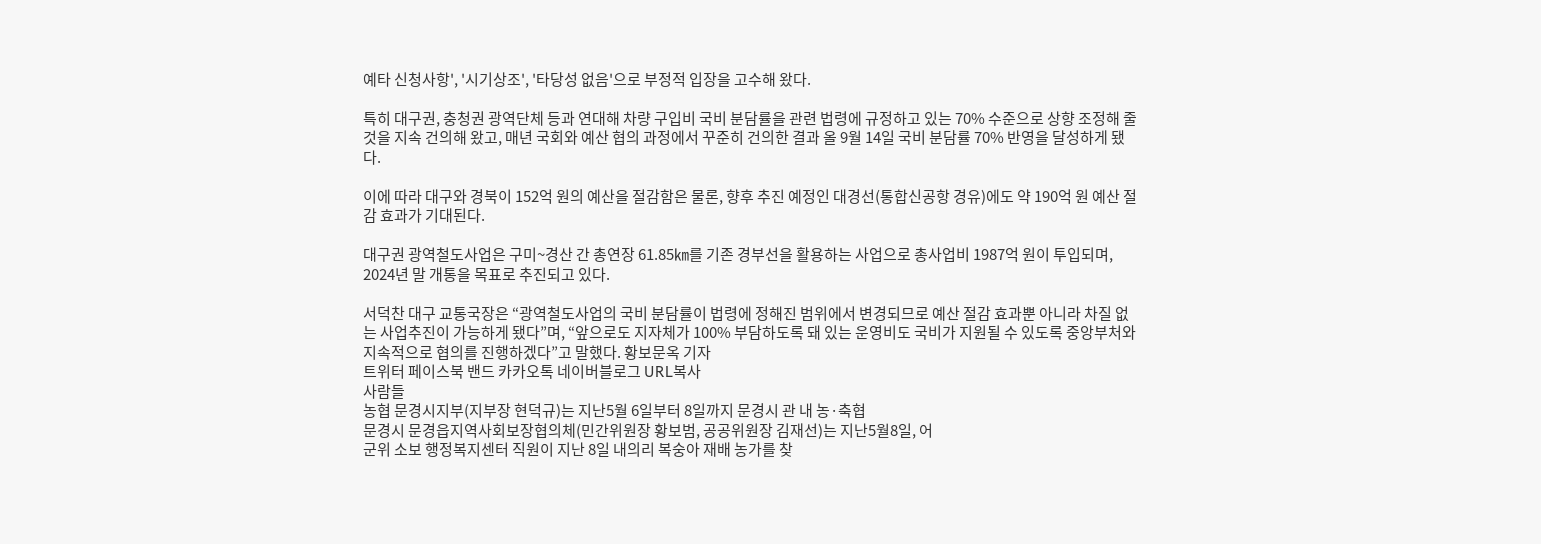예타 신청사항', '시기상조', '타당성 없음'으로 부정적 입장을 고수해 왔다.

특히 대구권, 충청권 광역단체 등과 연대해 차량 구입비 국비 분담률을 관련 법령에 규정하고 있는 70% 수준으로 상향 조정해 줄 것을 지속 건의해 왔고, 매년 국회와 예산 협의 과정에서 꾸준히 건의한 결과 올 9월 14일 국비 분담률 70% 반영을 달성하게 됐다.

이에 따라 대구와 경북이 152억 원의 예산을 절감함은 물론, 향후 추진 예정인 대경선(통합신공항 경유)에도 약 190억 원 예산 절감 효과가 기대된다.

대구권 광역철도사업은 구미~경산 간 총연장 61.85㎞를 기존 경부선을 활용하는 사업으로 총사업비 1987억 원이 투입되며, 2024년 말 개통을 목표로 추진되고 있다.

서덕찬 대구 교통국장은 “광역철도사업의 국비 분담률이 법령에 정해진 범위에서 변경되므로 예산 절감 효과뿐 아니라 차질 없는 사업추진이 가능하게 됐다”며, “앞으로도 지자체가 100% 부담하도록 돼 있는 운영비도 국비가 지원될 수 있도록 중앙부처와 지속적으로 협의를 진행하겠다”고 말했다. 황보문옥 기자
트위터 페이스북 밴드 카카오톡 네이버블로그 URL복사
사람들
농협 문경시지부(지부장 현덕규)는 지난5월 6일부터 8일까지 문경시 관 내 농·축협
문경시 문경읍지역사회보장협의체(민간위원장 황보범, 공공위원장 김재선)는 지난5월8일, 어
군위 소보 행정복지센터 직원이 지난 8일 내의리 복숭아 재배 농가를 찾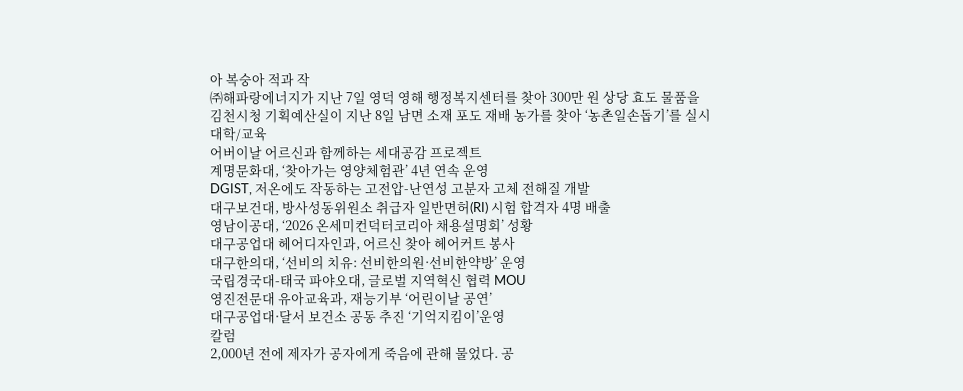아 복숭아 적과 작
㈜해파랑에너지가 지난 7일 영덕 영해 행정복지센터를 찾아 300만 원 상당 효도 물품을
김천시청 기획예산실이 지난 8일 남면 소재 포도 재배 농가를 찾아 ‘농촌일손돕기’를 실시
대학/교육
어버이날 어르신과 함께하는 세대공감 프로젝트
계명문화대, ‘찾아가는 영양체험관’ 4년 연속 운영
DGIST, 저온에도 작동하는 고전압-난연성 고분자 고체 전해질 개발
대구보건대, 방사성동위원소 취급자 일반면허(RI) 시험 합격자 4명 배출
영남이공대, ‘2026 온세미컨덕터코리아 채용설명회’ 성황
대구공업대 헤어디자인과, 어르신 찾아 헤어커트 봉사
대구한의대, ‘선비의 치유: 선비한의원·선비한약방’ 운영
국립경국대-태국 파야오대, 글로벌 지역혁신 협력 MOU
영진전문대 유아교육과, 재능기부 ‘어린이날 공연’
대구공업대·달서 보건소 공동 추진 ‘기억지킴이’운영
칼럼
2,000년 전에 제자가 공자에게 죽음에 관해 물었다. 공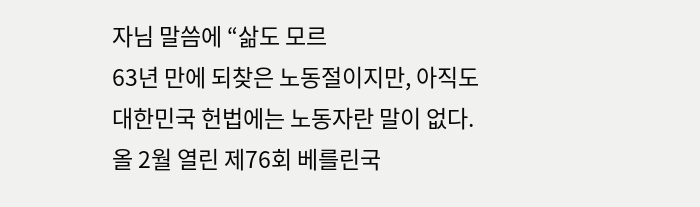자님 말씀에 “삶도 모르
63년 만에 되찾은 노동절이지만, 아직도 대한민국 헌법에는 노동자란 말이 없다.
올 2월 열린 제76회 베를린국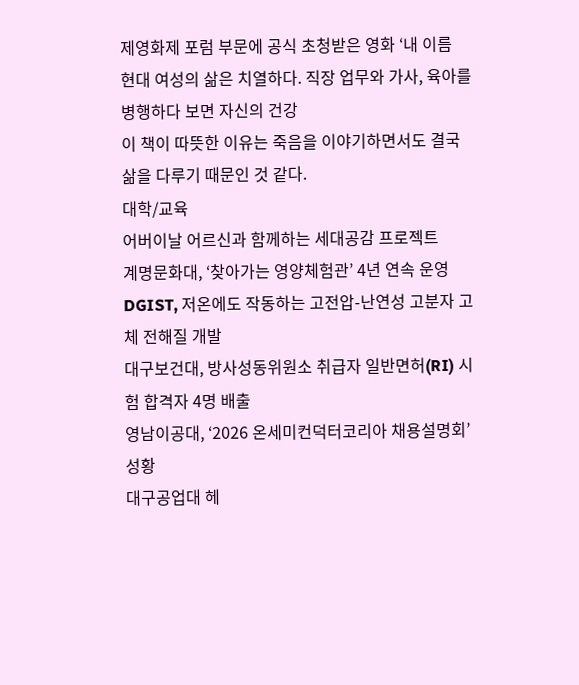제영화제 포럼 부문에 공식 초청받은 영화 ‘내 이름
현대 여성의 삶은 치열하다. 직장 업무와 가사, 육아를 병행하다 보면 자신의 건강
이 책이 따뜻한 이유는 죽음을 이야기하면서도 결국 삶을 다루기 때문인 것 같다.
대학/교육
어버이날 어르신과 함께하는 세대공감 프로젝트
계명문화대, ‘찾아가는 영양체험관’ 4년 연속 운영
DGIST, 저온에도 작동하는 고전압-난연성 고분자 고체 전해질 개발
대구보건대, 방사성동위원소 취급자 일반면허(RI) 시험 합격자 4명 배출
영남이공대, ‘2026 온세미컨덕터코리아 채용설명회’ 성황
대구공업대 헤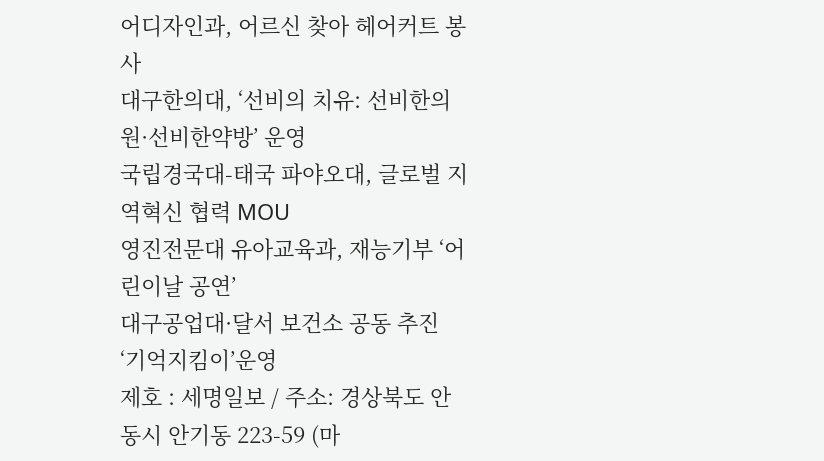어디자인과, 어르신 찾아 헤어커트 봉사
대구한의대, ‘선비의 치유: 선비한의원·선비한약방’ 운영
국립경국대-태국 파야오대, 글로벌 지역혁신 협력 MOU
영진전문대 유아교육과, 재능기부 ‘어린이날 공연’
대구공업대·달서 보건소 공동 추진 ‘기억지킴이’운영
제호 : 세명일보 / 주소: 경상북도 안동시 안기동 223-59 (마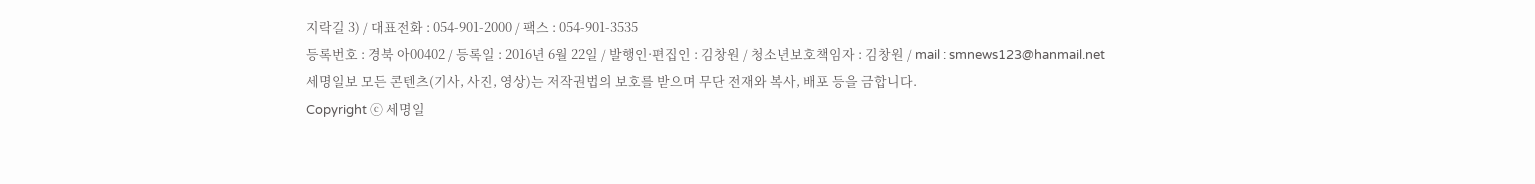지락길 3) / 대표전화 : 054-901-2000 / 팩스 : 054-901-3535
등록번호 : 경북 아00402 / 등록일 : 2016년 6월 22일 / 발행인·편집인 : 김창원 / 청소년보호책임자 : 김창원 / mail : smnews123@hanmail.net
세명일보 모든 콘텐츠(기사, 사진, 영상)는 저작권법의 보호를 받으며 무단 전재와 복사, 배포 등을 금합니다.
Copyright ⓒ 세명일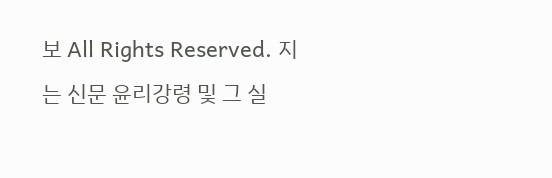보 All Rights Reserved. 지는 신문 윤리강령 및 그 실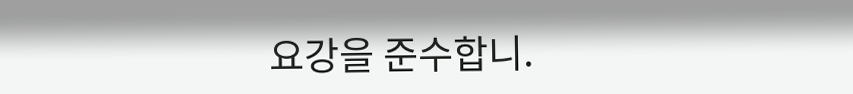요강을 준수합니.